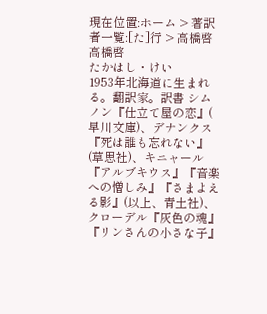現在位置:ホーム > 著訳者一覧:[た]行 > 高橋啓
高橋啓
たかはし・けい
1953年北海道に生まれる。翻訳家。訳書 シムノン『仕立て屋の恋』( 早川文庫)、デナンクス『死は誰も忘れない』(草思社)、キニャール『アルブキウス』『音楽への憎しみ』『さまよえる影』(以上、青土社)、クローデル『灰色の魂』『リンさんの小さな子』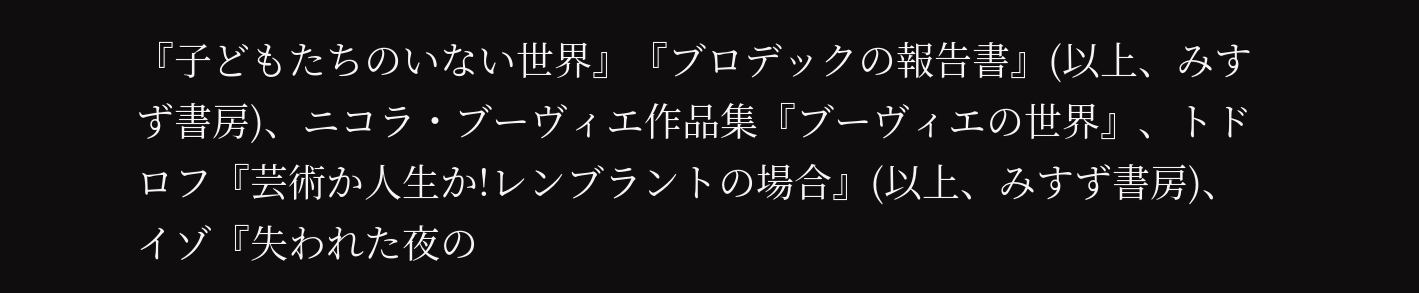『子どもたちのいない世界』『ブロデックの報告書』(以上、みすず書房)、ニコラ・ブーヴィエ作品集『ブーヴィエの世界』、トドロフ『芸術か人生か!レンブラントの場合』(以上、みすず書房)、イゾ『失われた夜の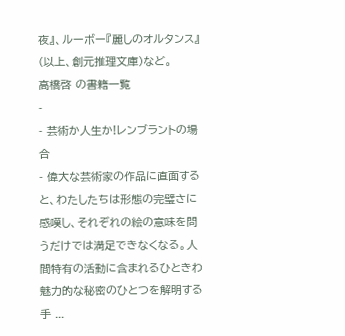夜』、ルーボー『麗しのオルタンス』(以上、創元推理文庫)など。
高橋啓 の書籍一覧
-
- 芸術か人生か!レンブラントの場合
- 偉大な芸術家の作品に直面すると、わたしたちは形態の完璧さに感嘆し、それぞれの絵の意味を問うだけでは満足できなくなる。人間特有の活動に含まれるひときわ魅力的な秘密のひとつを解明する手 ...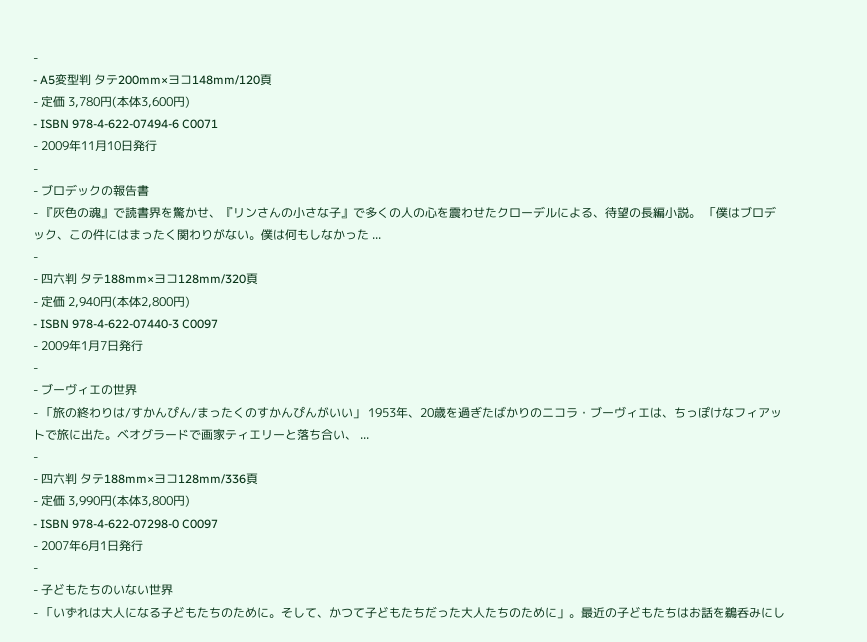-
- A5変型判 タテ200mm×ヨコ148mm/120頁
- 定価 3,780円(本体3,600円)
- ISBN 978-4-622-07494-6 C0071
- 2009年11月10日発行
-
- ブロデックの報告書
- 『灰色の魂』で読書界を驚かせ、『リンさんの小さな子』で多くの人の心を震わせたクローデルによる、待望の長編小説。 「僕はブロデック、この件にはまったく関わりがない。僕は何もしなかった ...
-
- 四六判 タテ188mm×ヨコ128mm/320頁
- 定価 2,940円(本体2,800円)
- ISBN 978-4-622-07440-3 C0097
- 2009年1月7日発行
-
- ブーヴィエの世界
- 「旅の終わりは/すかんぴん/まったくのすかんぴんがいい」 1953年、20歳を過ぎたばかりのニコラ・ブーヴィエは、ちっぽけなフィアットで旅に出た。ベオグラードで画家ティエリーと落ち合い、 ...
-
- 四六判 タテ188mm×ヨコ128mm/336頁
- 定価 3,990円(本体3,800円)
- ISBN 978-4-622-07298-0 C0097
- 2007年6月1日発行
-
- 子どもたちのいない世界
- 「いずれは大人になる子どもたちのために。そして、かつて子どもたちだった大人たちのために」。最近の子どもたちはお話を鵜呑みにし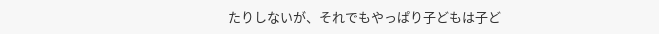たりしないが、それでもやっぱり子どもは子ど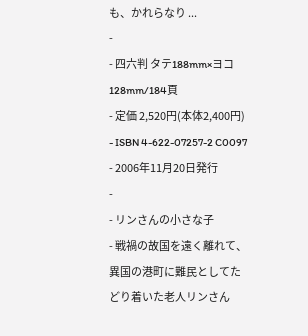も、かれらなり ...
-
- 四六判 タテ188mm×ヨコ128mm/184頁
- 定価 2,520円(本体2,400円)
- ISBN 4-622-07257-2 C0097
- 2006年11月20日発行
-
- リンさんの小さな子
- 戦禍の故国を遠く離れて、異国の港町に難民としてたどり着いた老人リンさん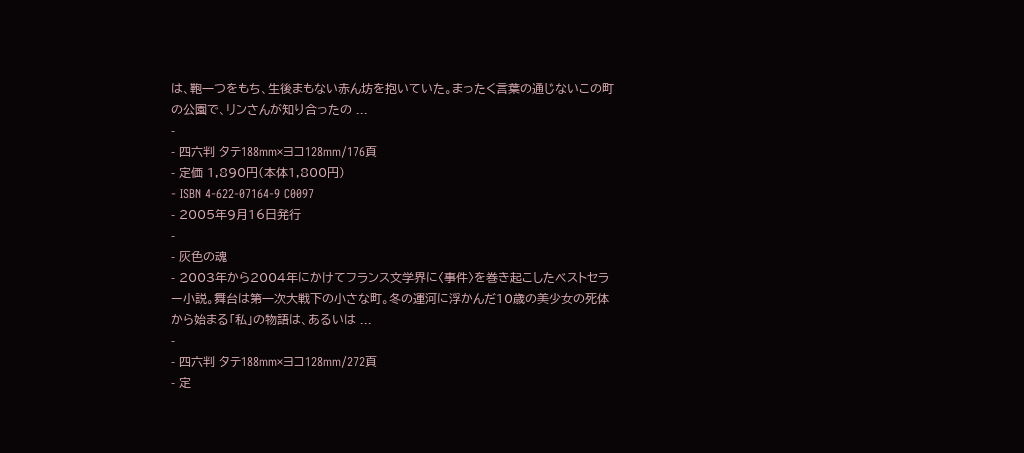は、鞄一つをもち、生後まもない赤ん坊を抱いていた。まったく言葉の通じないこの町の公園で、リンさんが知り合ったの ...
-
- 四六判 タテ188mm×ヨコ128mm/176頁
- 定価 1,890円(本体1,800円)
- ISBN 4-622-07164-9 C0097
- 2005年9月16日発行
-
- 灰色の魂
- 2003年から2004年にかけてフランス文学界に〈事件〉を巻き起こしたベストセラー小説。舞台は第一次大戦下の小さな町。冬の運河に浮かんだ10歳の美少女の死体から始まる「私」の物語は、あるいは ...
-
- 四六判 タテ188mm×ヨコ128mm/272頁
- 定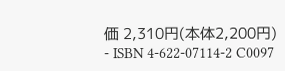価 2,310円(本体2,200円)
- ISBN 4-622-07114-2 C0097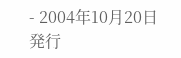- 2004年10月20日発行